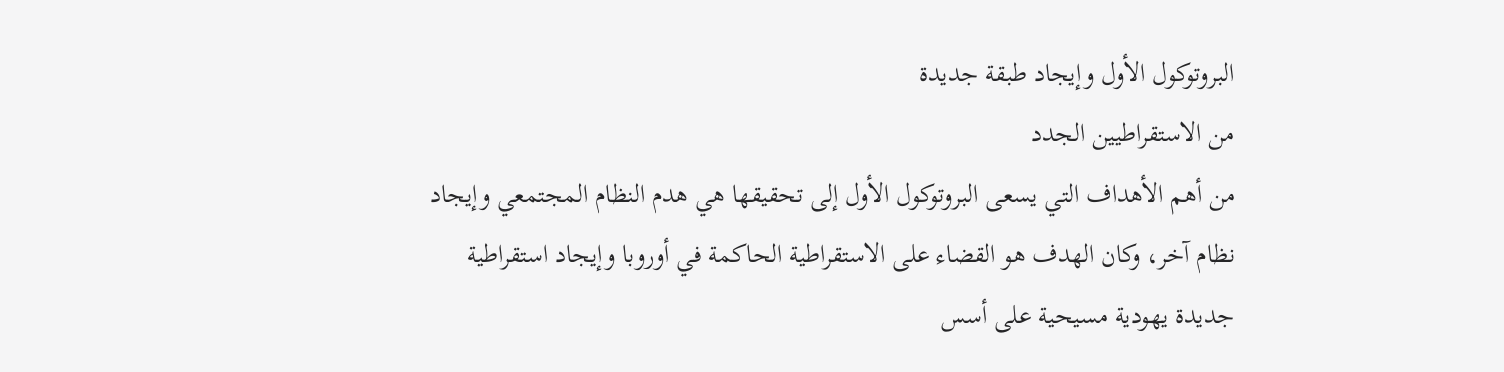البروتوكول الأول وإيجاد طبقة جديدة
من الاستقراطيين الجدد
من أهم الأهداف التي يسعى البروتوكول الأول إلى تحقيقها هي هدم النظام المجتمعي وإيجاد نظام آخر، وكان الهدف هو القضاء على الاستقراطية الحاكمة في أوروبا وإيجاد استقراطية جديدة يهودية مسيحية على أسس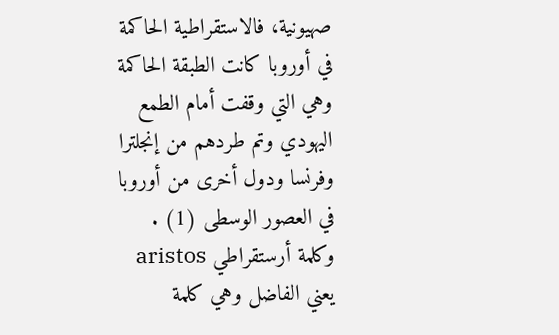صهيونية، فالاستقراطية الحاكمة في أوروبا كانت الطبقة الحاكمة وهي التي وقفت أمام الطمع اليهودي وتم طردهم من إنجلترا وفرنسا ودول أخرى من أوروبا في العصور الوسطى (1) .
وكلمة أرستقراطي aristos يعني الفاضل وهي كلمة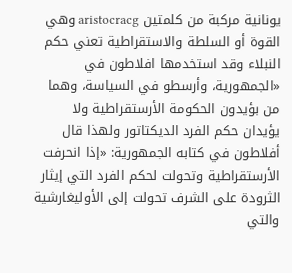يونانية مركبة من كلمتين aristocracg وهي القوة أو السلطة والاستقراطية تعني حكم النبلاء وقد استخدمها افلاطون في «الجمهورية، وأرسطو في السياسة، وهما من بؤيدون الحكومة الأرستقراطية ولا يؤيدان حكم الفرد الديكتاتور ولهذا قال أفلاطون في كتابه الجمهورية: «إذا انحرفت الأرستقراطية وتحولت لحكم الفرد التي إيثار الثرودة على الشرف تحولت إلى الأوليغارشية والتي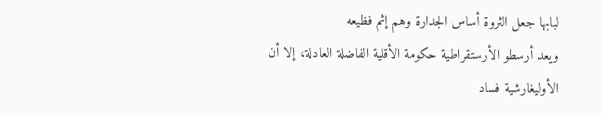لبابها جعل الثروة أساس الجدارة وهم إثم فظيعه
ويعد أرسطو الأرستقراطية حكومة الأقلية الفاضلة العادلة، إلا أن الأوليغارشية فساد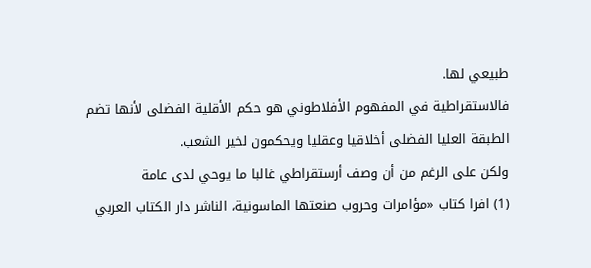طبيعي لها.
فالاستقراطية في المفهوم الأفلاطوني هو حكم الأقلية الفضلى لأنها تضم الطبقة العليا الفضلى أخلاقيا وعقليا ويحكمون لخير الشعب.
ولكن على الرغم من أن وصف أرستقراطي غالبا ما يوحي لدى عامة
(1) افرا کتاب «مؤامرات وحروب صنعتها الماسونية، الناشر دار الكتاب العربي